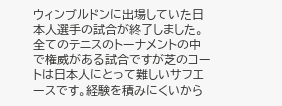ウィンブルドンに出場していた日本人選手の試合が終了しました。
全てのテニスのトーナメントの中で権威がある試合ですが芝のコートは日本人にとって難しいサフエースです。経験を積みにくいから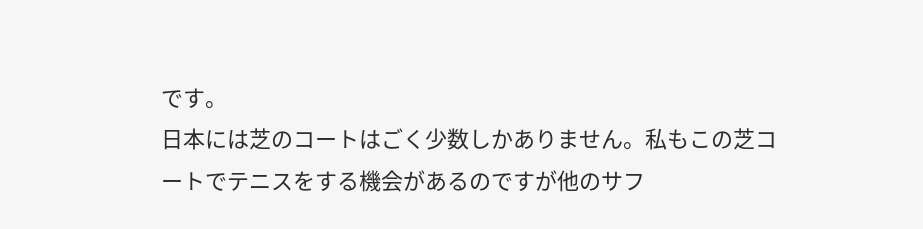です。
日本には芝のコートはごく少数しかありません。私もこの芝コートでテニスをする機会があるのですが他のサフ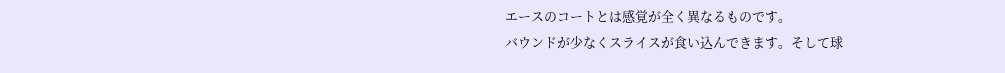エースのコートとは感覚が全く異なるものです。
バウンドが少なくスライスが食い込んできます。そして球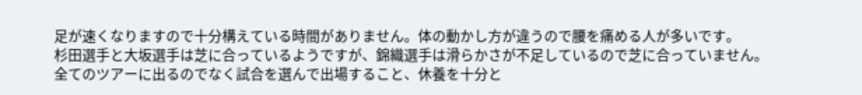足が速くなりますので十分構えている時間がありません。体の動かし方が違うので腰を痛める人が多いです。
杉田選手と大坂選手は芝に合っているようですが、錦織選手は滑らかさが不足しているので芝に合っていません。
全てのツアーに出るのでなく試合を選んで出場すること、休養を十分と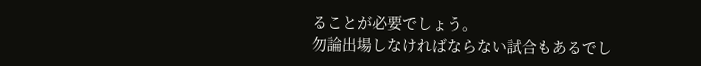ることが必要でしょう。
勿論出場しなければならない試合もあるでし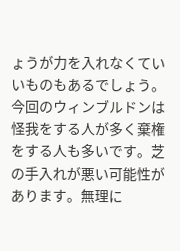ょうが力を入れなくていいものもあるでしょう。
今回のウィンブルドンは怪我をする人が多く棄権をする人も多いです。芝の手入れが悪い可能性があります。無理に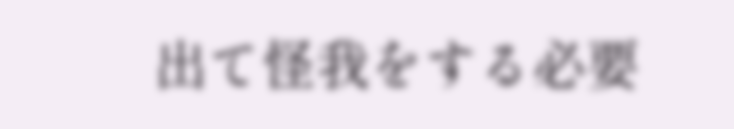出て怪我をする必要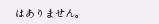はありません。